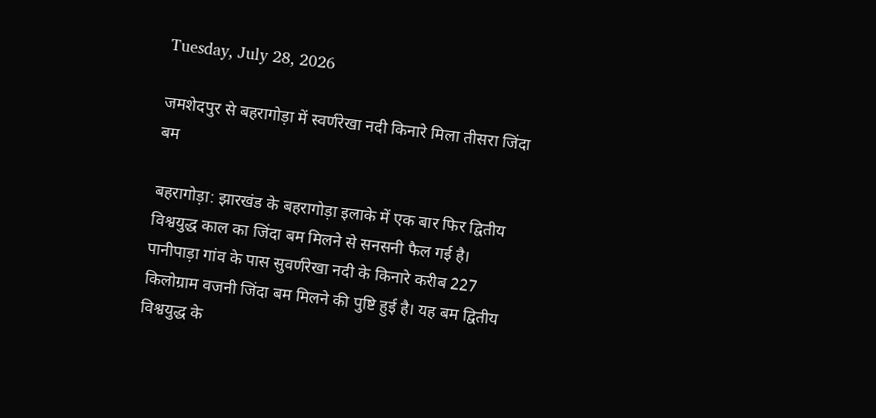Tuesday, July 28, 2026

जमशेदपुर से बहरागोड़ा में स्वर्णरेखा नदी किनारे मिला तीसरा जिंदा बम

बहरागोड़ा: झारखंड के बहरागोड़ा इलाके में एक बार फिर द्वितीय विश्वयुद्ध काल का जिंदा बम मिलने से सनसनी फैल गई है। पानीपाड़ा गांव के पास सुवर्णरेखा नदी के किनारे करीब 227 किलोग्राम वजनी जिंदा बम मिलने की पुष्टि हुई है। यह बम द्वितीय विश्वयुद्ध के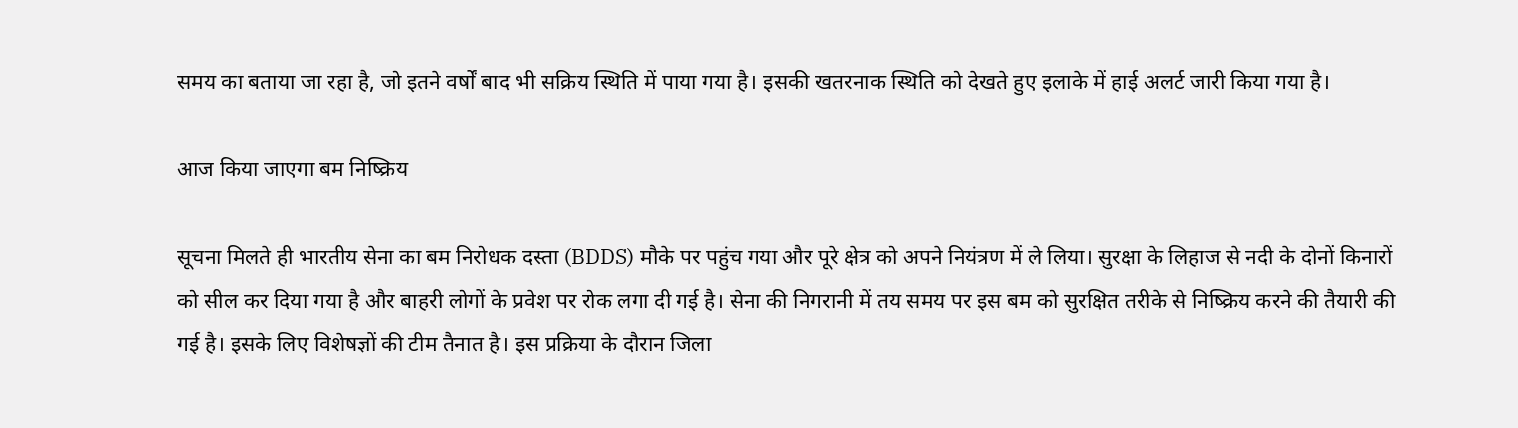समय का बताया जा रहा है, जो इतने वर्षों बाद भी सक्रिय स्थिति में पाया गया है। इसकी खतरनाक स्थिति को देखते हुए इलाके में हाई अलर्ट जारी किया गया है।

आज किया जाएगा बम निष्क्रिय

सूचना मिलते ही भारतीय सेना का बम निरोधक दस्ता (BDDS) मौके पर पहुंच गया और पूरे क्षेत्र को अपने नियंत्रण में ले लिया। सुरक्षा के लिहाज से नदी के दोनों किनारों को सील कर दिया गया है और बाहरी लोगों के प्रवेश पर रोक लगा दी गई है। सेना की निगरानी में तय समय पर इस बम को सुरक्षित तरीके से निष्क्रिय करने की तैयारी की गई है। इसके लिए विशेषज्ञों की टीम तैनात है। इस प्रक्रिया के दौरान जिला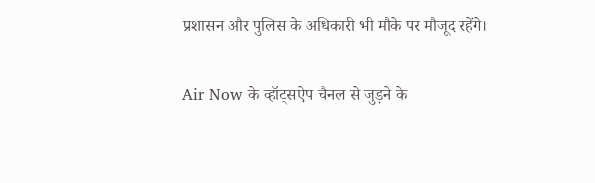प्रशासन और पुलिस के अधिकारी भी मौके पर मौजूद रहेंगे।

Air Now के व्हॉट्सऐप चैनल से जुड़ने के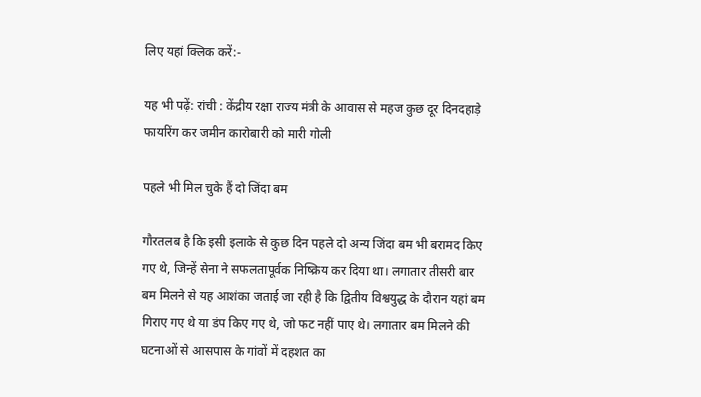लिए यहां क्लिक करें:-

यह भी पढ़ें: रांची : केंद्रीय रक्षा राज्य मंत्री के आवास से महज कुछ दूर दिनदहाड़े फायरिंग कर जमीन कारोबारी को मारी गोली

पहले भी मिल चुके हैं दो जिंदा बम

गौरतलब है कि इसी इलाके से कुछ दिन पहले दो अन्य जिंदा बम भी बरामद किए गए थे, जिन्हें सेना ने सफलतापूर्वक निष्क्रिय कर दिया था। लगातार तीसरी बार बम मिलने से यह आशंका जताई जा रही है कि द्वितीय विश्वयुद्ध के दौरान यहां बम गिराए गए थे या डंप किए गए थे, जो फट नहीं पाए थे। लगातार बम मिलने की घटनाओं से आसपास के गांवों में दहशत का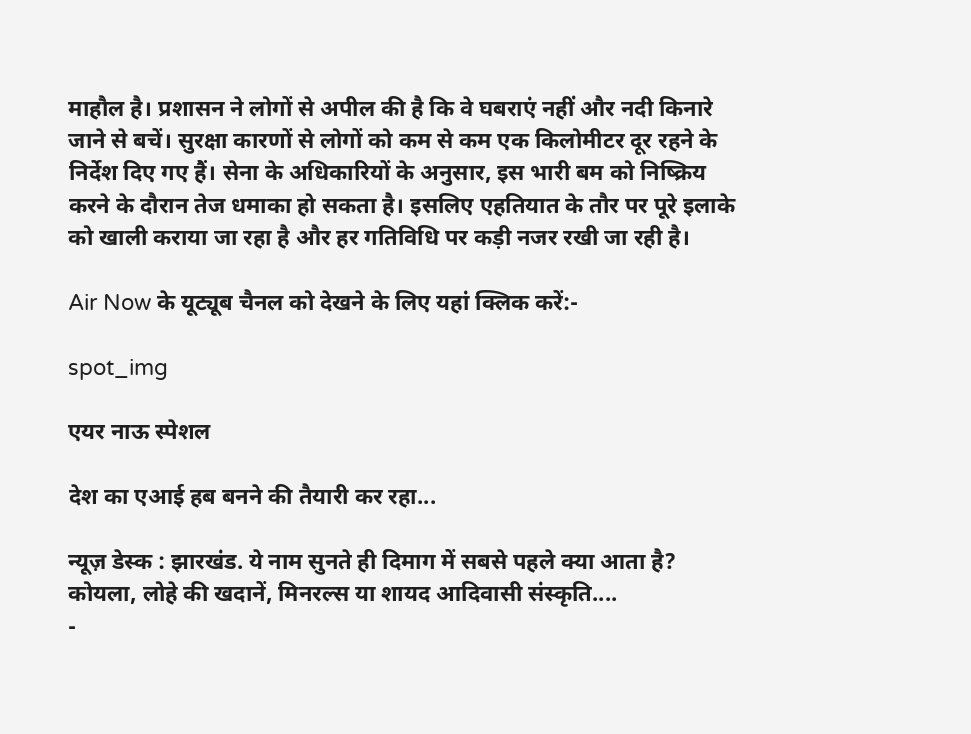माहौल है। प्रशासन ने लोगों से अपील की है कि वे घबराएं नहीं और नदी किनारे जाने से बचें। सुरक्षा कारणों से लोगों को कम से कम एक किलोमीटर दूर रहने के निर्देश दिए गए हैं। सेना के अधिकारियों के अनुसार, इस भारी बम को निष्क्रिय करने के दौरान तेज धमाका हो सकता है। इसलिए एहतियात के तौर पर पूरे इलाके को खाली कराया जा रहा है और हर गतिविधि पर कड़ी नजर रखी जा रही है।

Air Now के यूट्यूब चैनल को देखने के लिए यहां क्लिक करें:-

spot_img

एयर नाऊ स्पेशल

देश का एआई हब बनने की तैयारी कर रहा...

न्यूज़ डेस्क : झारखंड. ये नाम सुनते ही दिमाग में सबसे पहले क्या आता है? कोयला, लोहे की खदानें, मिनरल्स या शायद आदिवासी संस्कृति....
-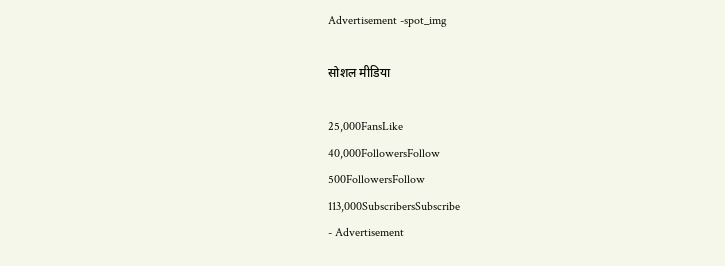Advertisement -spot_img

सोशल मीडिया

25,000FansLike
40,000FollowersFollow
500FollowersFollow
113,000SubscribersSubscribe
- Advertisement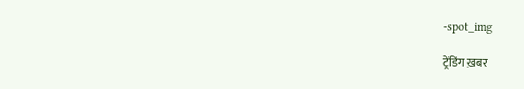-spot_img

ट्रेंडिंग ख़बर